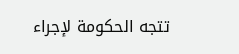تتجه الحكومة لإجراء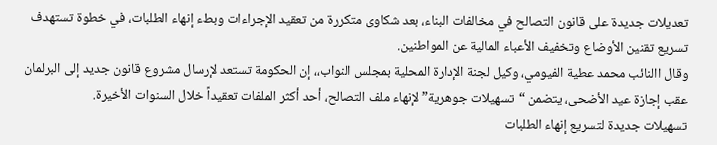تعديلات جديدة على قانون التصالح في مخالفات البناء، بعد شكاوى متكررة من تعقيد الإجراءات وبطء إنهاء الطلبات، في خطوة تستهدف تسريع تقنين الأوضاع وتخفيف الأعباء المالية عن المواطنين.
وقال االنائب محمد عطية الفيومي، وكيل لجنة الإدارة المحلية بمجلس النواب،، إن الحكومة تستعد لإرسال مشروع قانون جديد إلى البرلمان عقب إجازة عيد الأضحى، يتضمن “تسهيلات جوهرية” لإنهاء ملف التصالح، أحد أكثر الملفات تعقيداً خلال السنوات الأخيرة.
تسهيلات جديدة لتسريع إنهاء الطلبات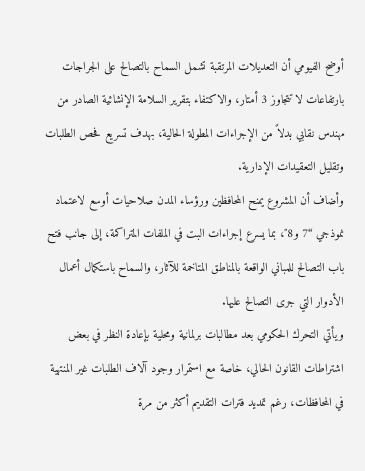أوضح الفيومي أن التعديلات المرتقبة تشمل السماح بالتصالح على الجراجات بارتفاعات لا تتجاوز 3 أمتار، والاكتفاء بتقرير السلامة الإنشائية الصادر من مهندس نقابي بدلاً من الإجراءات المطولة الحالية، بهدف تسريع فحص الطلبات وتقليل التعقيدات الإدارية.
وأضاف أن المشروع يمنح المحافظين ورؤساء المدن صلاحيات أوسع لاعتماد نموذجي “7 و8″، بما يسرع إجراءات البت في الملفات المتراكمة، إلى جانب فتح باب التصالح للمباني الواقعة بالمناطق المتاخمة للآثار، والسماح باستكمال أعمال الأدوار التي جرى التصالح عليها.
ويأتي التحرك الحكومي بعد مطالبات برلمانية ومحلية بإعادة النظر في بعض اشتراطات القانون الحالي، خاصة مع استمرار وجود آلاف الطلبات غير المنتهية في المحافظات، رغم تمديد فترات التقديم أكثر من مرة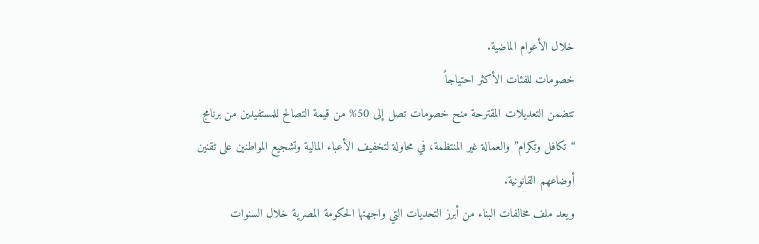خلال الأعوام الماضية.
خصومات للفئات الأكثر احتياجاً
تتضمن التعديلات المقترحة منح خصومات تصل إلى 50% من قيمة التصالح للمستفيدين من برنامج “تكافل وتكرام” والعمالة غير المنتظمة، في محاولة لتخفيف الأعباء المالية وتشجيع المواطنين على تقنين أوضاعهم القانونية.
ويعد ملف مخالفات البناء من أبرز التحديات التي واجهتها الحكومة المصرية خلال السنوات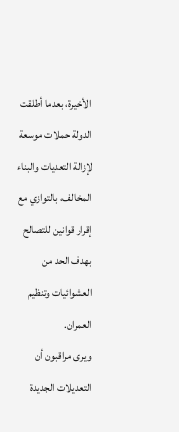الأخيرة، بعدما أطلقت الدولة حملات موسعة لإزالة التعديات والبناء المخالف، بالتوازي مع إقرار قوانين للتصالح بهدف الحد من العشوائيات وتنظيم العمران.
ويرى مراقبون أن التعديلات الجديدة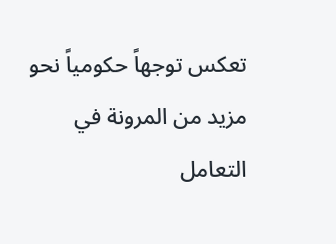تعكس توجهاً حكومياً نحو مزيد من المرونة في التعامل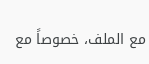مع الملف، خصوصاً مع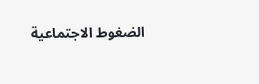الضغوط الاجتماعية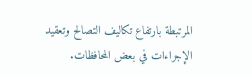المرتبطة بارتفاع تكاليف التصالح وتعقيد الإجراءات في بعض المحافظات.